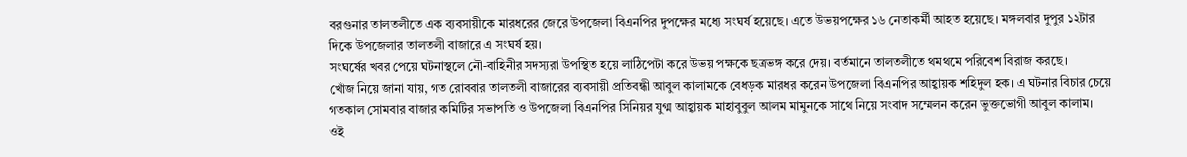বরগুনার তালতলীতে এক ব্যবসায়ীকে মারধরের জেরে উপজেলা বিএনপির দুপক্ষের মধ্যে সংঘর্ষ হয়েছে। এতে উভয়পক্ষের ১৬ নেতাকর্মী আহত হয়েছে। মঙ্গলবার দুপুর ১২টার দিকে উপজেলার তালতলী বাজারে এ সংঘর্ষ হয়।
সংঘর্ষের খবর পেয়ে ঘটনাস্থলে নৌ-বাহিনীর সদস্যরা উপস্থিত হয়ে লাঠিপেটা করে উভয় পক্ষকে ছত্রভঙ্গ করে দেয়। বর্তমানে তালতলীতে থমথমে পরিবেশ বিরাজ করছে।
খোঁজ নিয়ে জানা যায়, গত রোববার তালতলী বাজারের ব্যবসায়ী প্রতিবন্ধী আবুল কালামকে বেধড়ক মারধর করেন উপজেলা বিএনপির আহ্বায়ক শহিদুল হক। এ ঘটনার বিচার চেয়ে গতকাল সোমবার বাজার কমিটির সভাপতি ও উপজেলা বিএনপির সিনিয়র যুগ্ম আহ্বায়ক মাহাবুবুল আলম মামুনকে সাথে নিয়ে সংবাদ সম্মেলন করেন ভুক্তভোগী আবুল কালাম।
ওই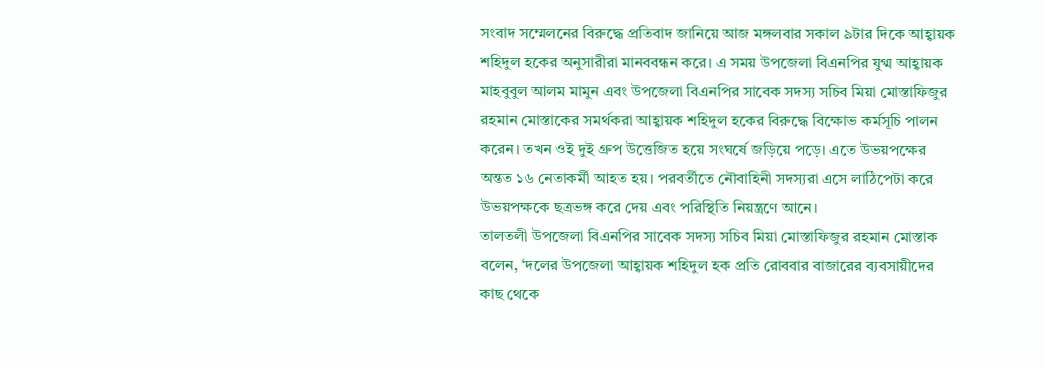সংবাদ সম্মেলনের বিরুদ্ধে প্রতিবাদ জানিয়ে আজ মঙ্গলবার সকাল ৯টার দিকে আহ্বায়ক শহিদুল হকের অনুসারীরা মানববন্ধন করে। এ সময় উপজেলা বিএনপির যুগ্ম আহ্বায়ক মাহবুবুল আলম মামুন এবং উপজেলা বিএনপির সাবেক সদস্য সচিব মিয়া মোস্তাফিজুর রহমান মোস্তাকের সমর্থকরা আহ্বায়ক শহিদুল হকের বিরুদ্ধে বিক্ষোভ কর্মসূচি পালন করেন। তখন ওই দুই গ্রুপ উত্তেজিত হয়ে সংঘর্ষে জড়িয়ে পড়ে। এতে উভয়পক্ষের অন্তত ১৬ নেতাকর্মী আহত হয়। পরবর্তীতে নৌবাহিনী সদস্যরা এসে লাঠিপেটা করে উভয়পক্ষকে ছত্রভঙ্গ করে দেয় এবং পরিস্থিতি নিয়ন্ত্রণে আনে।
তালতলী উপজেলা বিএনপির সাবেক সদস্য সচিব মিয়া মোস্তাফিজুর রহমান মোস্তাক বলেন, ‘দলের উপজেলা আহ্বায়ক শহিদুল হক প্রতি রোববার বাজারের ব্যবসায়ীদের কাছ থেকে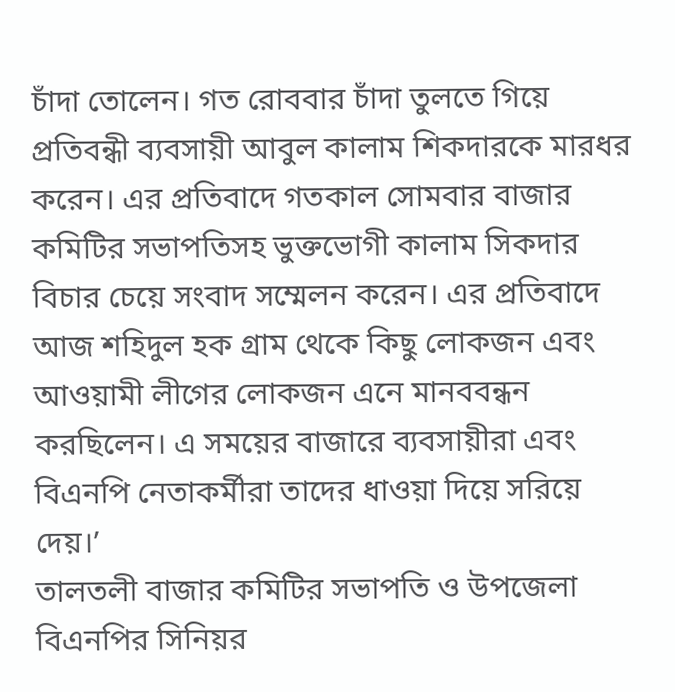চাঁদা তোলেন। গত রোববার চাঁদা তুলতে গিয়ে প্রতিবন্ধী ব্যবসায়ী আবুল কালাম শিকদারকে মারধর করেন। এর প্রতিবাদে গতকাল সোমবার বাজার কমিটির সভাপতিসহ ভুক্তভোগী কালাম সিকদার বিচার চেয়ে সংবাদ সম্মেলন করেন। এর প্রতিবাদে আজ শহিদুল হক গ্রাম থেকে কিছু লোকজন এবং আওয়ামী লীগের লোকজন এনে মানববন্ধন করছিলেন। এ সময়ের বাজারে ব্যবসায়ীরা এবং বিএনপি নেতাকর্মীরা তাদের ধাওয়া দিয়ে সরিয়ে দেয়।’
তালতলী বাজার কমিটির সভাপতি ও উপজেলা বিএনপির সিনিয়র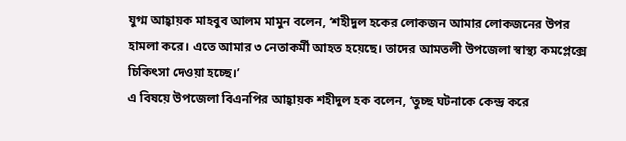যুগ্ম আহ্বায়ক মাহবুব আলম মামুন বলেন, ‘শহীদুল হকের লোকজন আমার লোকজনের উপর হামলা করে। এতে আমার ৩ নেতাকর্মী আহত হয়েছে। তাদের আমতলী উপজেলা স্বাস্থ্য কমপ্লেক্সে চিকিৎসা দেওয়া হচ্ছে।’
এ বিষয়ে উপজেলা বিএনপির আহ্বায়ক শহীদুল হক বলেন, ‘তুচ্ছ ঘটনাকে কেন্দ্র করে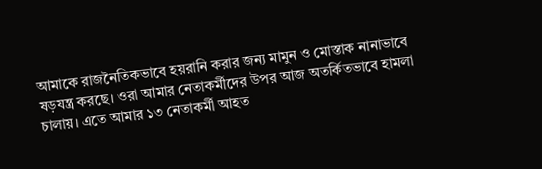আমাকে রাজনৈতিকভাবে হয়রানি করার জন্য মামুন ও মোস্তাক নানাভাবে ষড়যন্ত্র করছে। ওরা আমার নেতাকর্মীদের উপর আজ অতর্কিতভাবে হামলা চালায়। এতে আমার ১৩ নেতাকর্মী আহত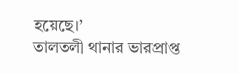হয়েছে।’
তালতলী থানার ভারপ্রাপ্ত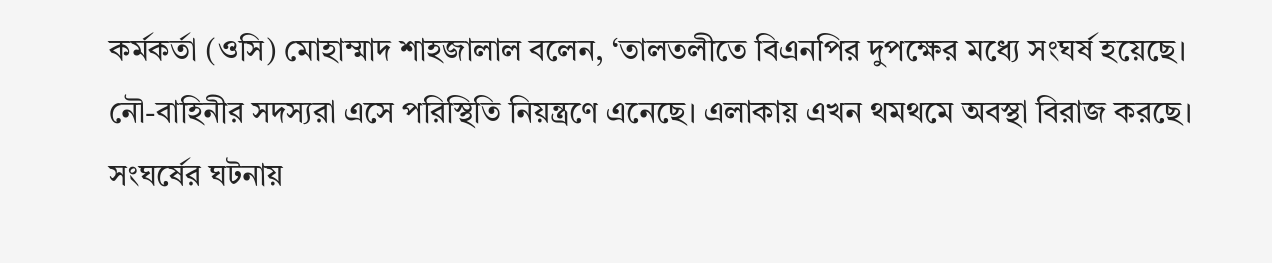কর্মকর্তা (ওসি) মোহাম্মাদ শাহজালাল বলেন, ‘তালতলীতে বিএনপির দুপক্ষের মধ্যে সংঘর্ষ হয়েছে। নৌ-বাহিনীর সদস্যরা এসে পরিস্থিতি নিয়ন্ত্রণে এনেছে। এলাকায় এখন থমথমে অবস্থা বিরাজ করছে। সংঘর্ষের ঘটনায়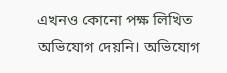এখনও কোনো পক্ষ লিখিত অভিযোগ দেয়নি। অভিযোগ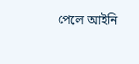পেলে আইনি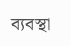ব্যবস্থা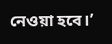নেওয়া হবে।’